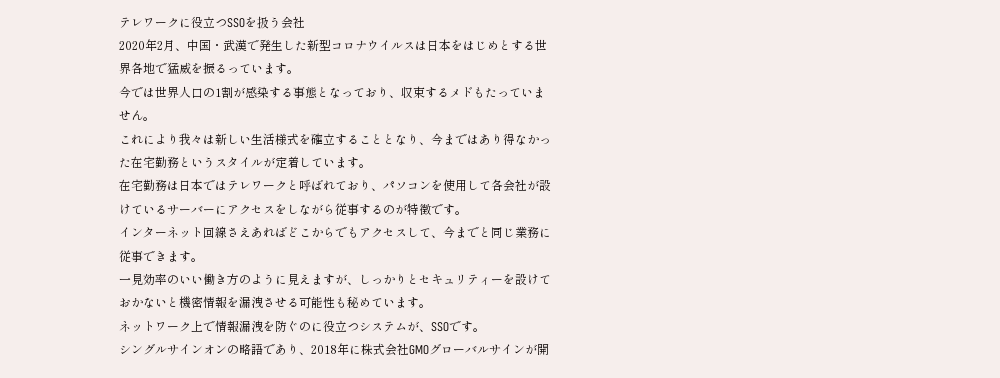テレワークに役立つSSOを扱う会社
2020年2月、中国・武漢で発生した新型コロナウイルスは日本をはじめとする世界各地で猛威を振るっています。
今では世界人口の1割が感染する事態となっており、収束するメドもたっていません。
これにより我々は新しい生活様式を確立することとなり、今まではあり得なかった在宅勤務というスタイルが定着しています。
在宅勤務は日本ではテレワークと呼ばれており、パソコンを使用して各会社が設けているサーバーにアクセスをしながら従事するのが特徴です。
インターネット回線さえあればどこからでもアクセスして、今までと同じ業務に従事できます。
一見効率のいい働き方のように見えますが、しっかりとセキュリティーを設けておかないと機密情報を漏洩させる可能性も秘めています。
ネットワーク上で情報漏洩を防ぐのに役立つシステムが、SSOです。
シングルサインオンの略語であり、2018年に株式会社GMOグローバルサインが開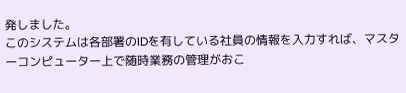発しました。
このシステムは各部署のIDを有している社員の情報を入力すれば、マスターコンピューター上で随時業務の管理がおこ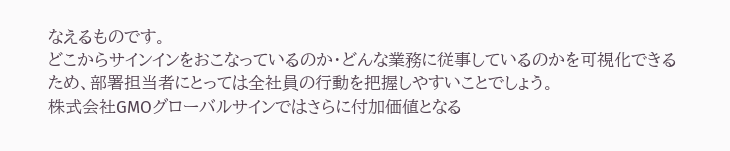なえるものです。
どこからサインインをおこなっているのか・どんな業務に従事しているのかを可視化できるため、部署担当者にとっては全社員の行動を把握しやすいことでしょう。
株式会社GMOグローバルサインではさらに付加価値となる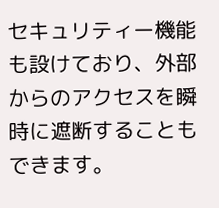セキュリティー機能も設けており、外部からのアクセスを瞬時に遮断することもできます。